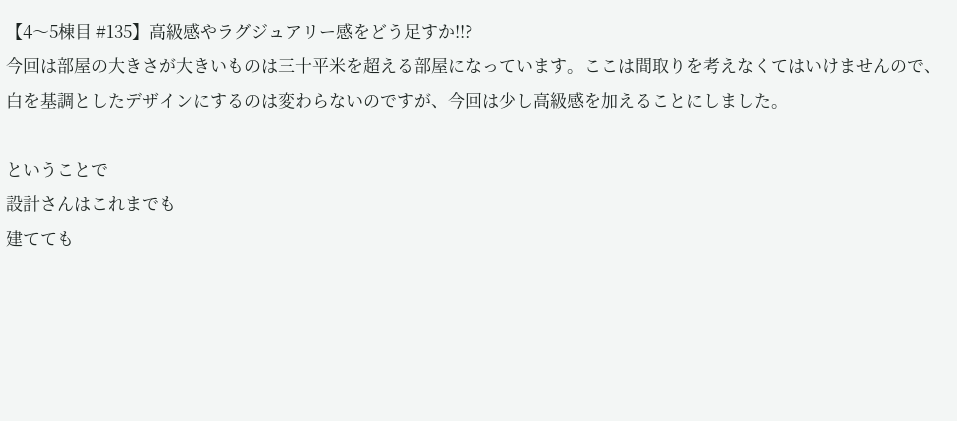【4〜5棟目 #135】高級感やラグジュアリー感をどう足すか!!?
今回は部屋の大きさが大きいものは三十平米を超える部屋になっています。ここは間取りを考えなくてはいけませんので、白を基調としたデザインにするのは変わらないのですが、今回は少し高級感を加えることにしました。

ということで
設計さんはこれまでも
建てても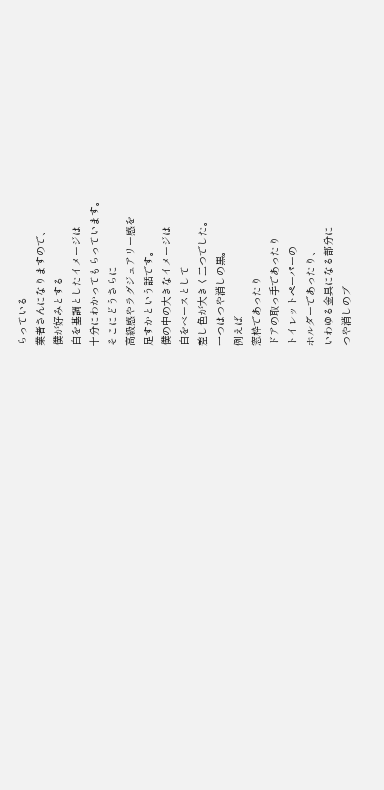らっている
業者さんになりますので、
僕が好みとする
白を基調としたイメージは
十分にわかってもらっています。
そこにどうさらに
高級感やラグジュアリー感を
足すかという話です。
僕の中の大きなイメージは
白をベースとして
差し色が大きく二つでした。
一つはつや消しの黒。
例えば
窓枠であったり
ドアの取っ手であったり
トイレットペーパーの
ホルダーであったり、
いわゆる金具になる部分に
つや消しのブ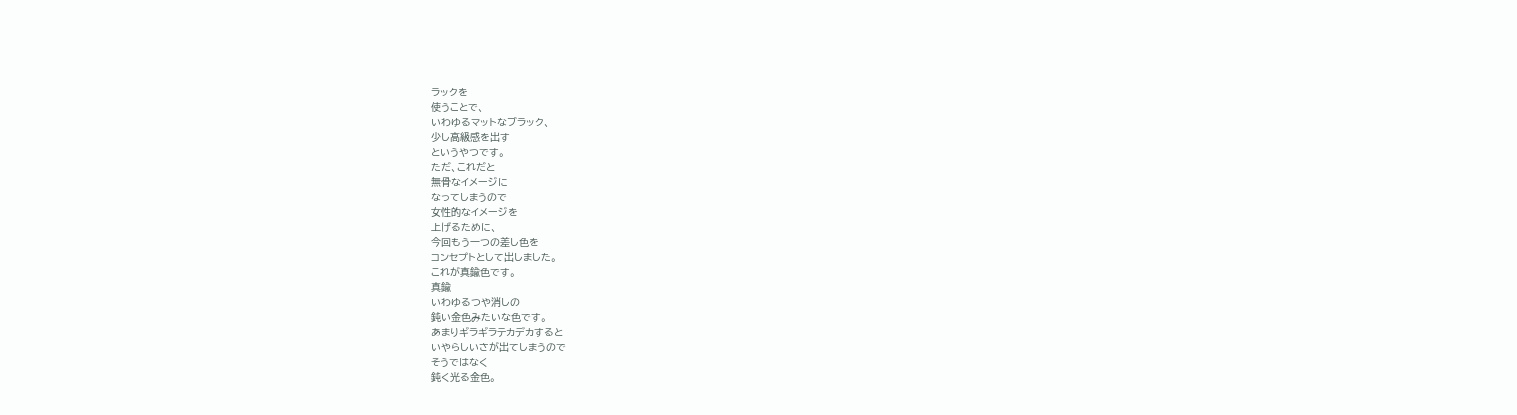ラックを
使うことで、
いわゆるマットなブラック、
少し高級感を出す
というやつです。
ただ、これだと
無骨なイメージに
なってしまうので
女性的なイメージを
上げるために、
今回もう一つの差し色を
コンセプトとして出しました。
これが真鍮色です。
真鍮
いわゆるつや消しの
鈍い金色みたいな色です。
あまりギラギラテカデカすると
いやらしいさが出てしまうので
そうではなく
鈍く光る金色。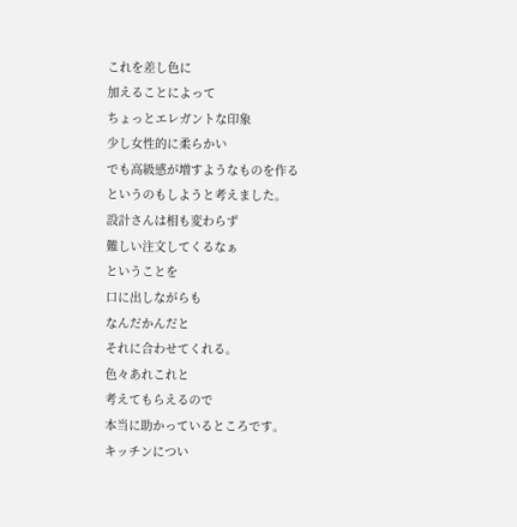これを差し色に
加えることによって
ちょっとエレガントな印象
少し女性的に柔らかい
でも高級感が増すようなものを作る
というのもしようと考えました。
設計さんは相も変わらず
難しい注文してくるなぁ
ということを
口に出しながらも
なんだかんだと
それに合わせてくれる。
色々あれこれと
考えてもらえるので
本当に助かっているところです。
キッチンについ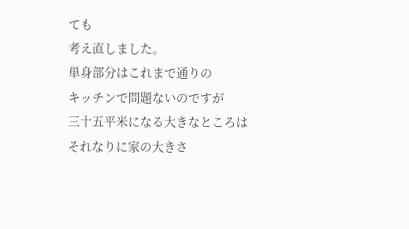ても
考え直しました。
単身部分はこれまで通りの
キッチンで問題ないのですが
三十五平米になる大きなところは
それなりに家の大きさ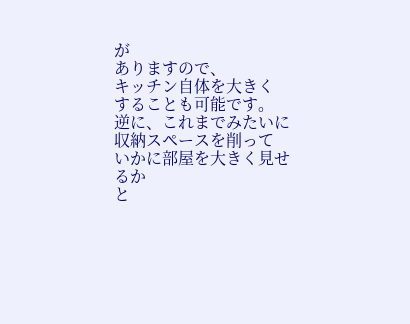が
ありますので、
キッチン自体を大きく
することも可能です。
逆に、これまでみたいに
収納スペースを削って
いかに部屋を大きく見せるか
と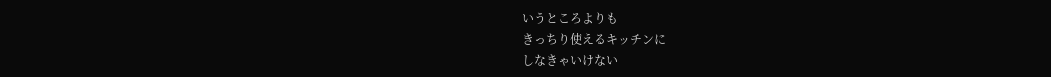いうところよりも
きっちり使えるキッチンに
しなきゃいけない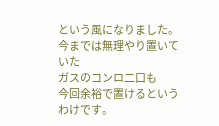という風になりました。
今までは無理やり置いていた
ガスのコンロ二口も
今回余裕で置けるというわけです。